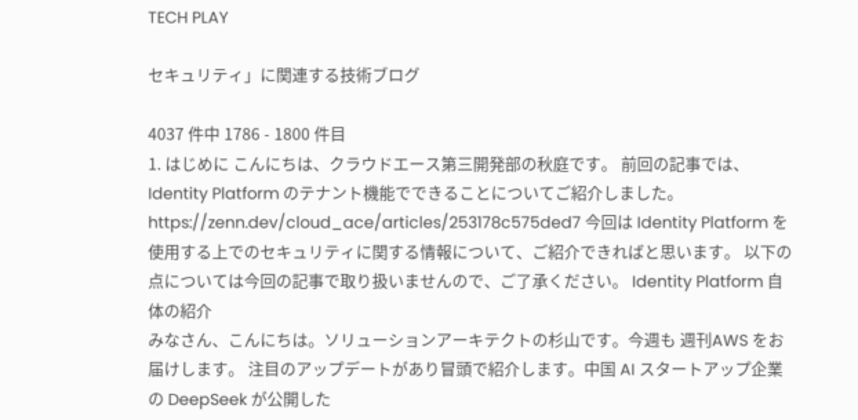TECH PLAY

セキュリティ」に関連する技術ブログ

4037 件中 1786 - 1800 件目
1. はじめに こんにちは、クラウドエース第三開発部の秋庭です。 前回の記事では、Identity Platform のテナント機能でできることについてご紹介しました。 https://zenn.dev/cloud_ace/articles/253178c575ded7 今回は Identity Platform を使用する上でのセキュリティに関する情報について、ご紹介できればと思います。 以下の点については今回の記事で取り扱いませんので、ご了承ください。 Identity Platform 自体の紹介
みなさん、こんにちは。ソリューションアーキテクトの杉山です。今週も 週刊AWS をお届けします。 注目のアップデートがあり冒頭で紹介します。中国 AI スタートアップ企業の DeepSeek が公開した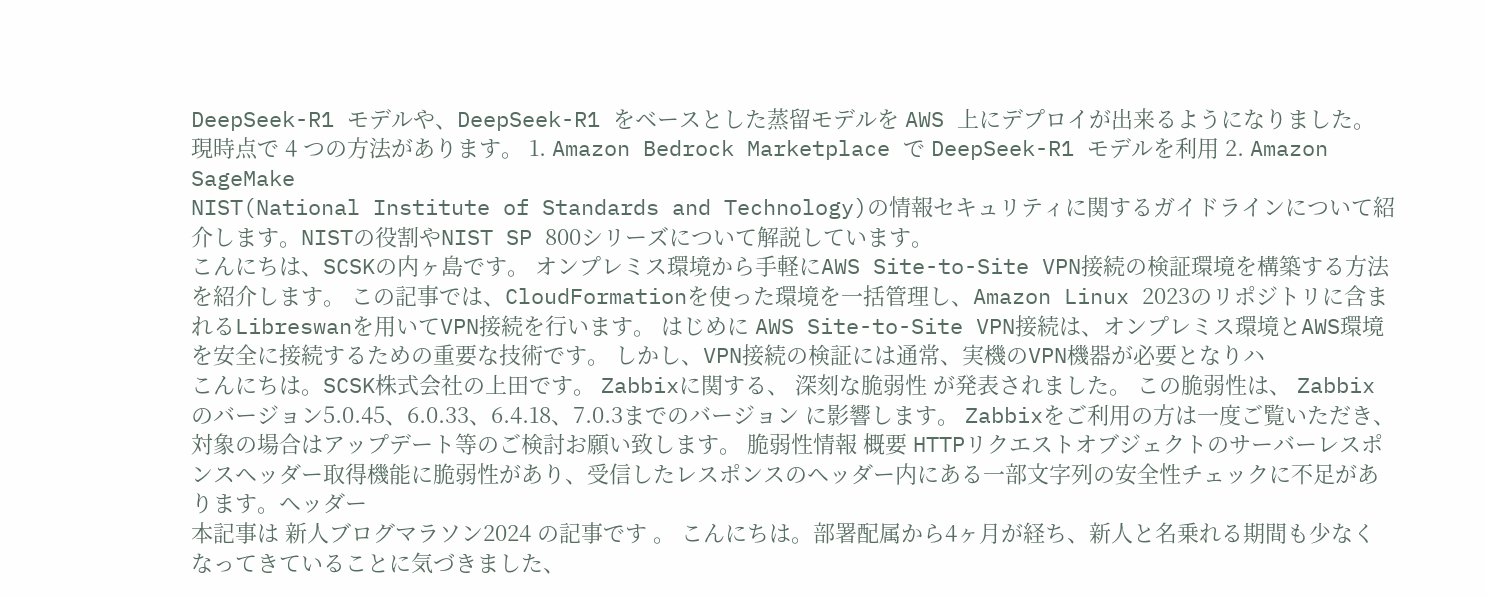DeepSeek-R1 モデルや、DeepSeek-R1 をベースとした蒸留モデルを AWS 上にデプロイが出来るようになりました。現時点で 4 つの方法があります。 1. Amazon Bedrock Marketplace で DeepSeek-R1 モデルを利用 2. Amazon SageMake
NIST(National Institute of Standards and Technology)の情報セキュリティに関するガイドラインについて紹介します。NISTの役割やNIST SP 800シリーズについて解説しています。
こんにちは、SCSKの内ヶ島です。 オンプレミス環境から手軽にAWS Site-to-Site VPN接続の検証環境を構築する方法を紹介します。 この記事では、CloudFormationを使った環境を一括管理し、Amazon Linux 2023のリポジトリに含まれるLibreswanを用いてVPN接続を行います。 はじめに AWS Site-to-Site VPN接続は、オンプレミス環境とAWS環境を安全に接続するための重要な技術です。 しかし、VPN接続の検証には通常、実機のVPN機器が必要となりハ
こんにちは。SCSK株式会社の上田です。 Zabbixに関する、 深刻な脆弱性 が発表されました。 この脆弱性は、 Zabbixのバージョン5.0.45、6.0.33、6.4.18、7.0.3までのバージョン に影響します。 Zabbixをご利用の方は一度ご覧いただき、対象の場合はアップデート等のご検討お願い致します。 脆弱性情報 概要 HTTPリクエストオブジェクトのサーバーレスポンスヘッダー取得機能に脆弱性があり、受信したレスポンスのヘッダー内にある一部文字列の安全性チェックに不足があります。ヘッダー
本記事は 新人ブログマラソン2024 の記事です 。 こんにちは。部署配属から4ヶ月が経ち、新人と名乗れる期間も少なくなってきていることに気づきました、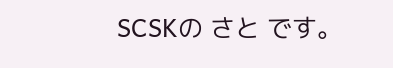SCSKの さと です。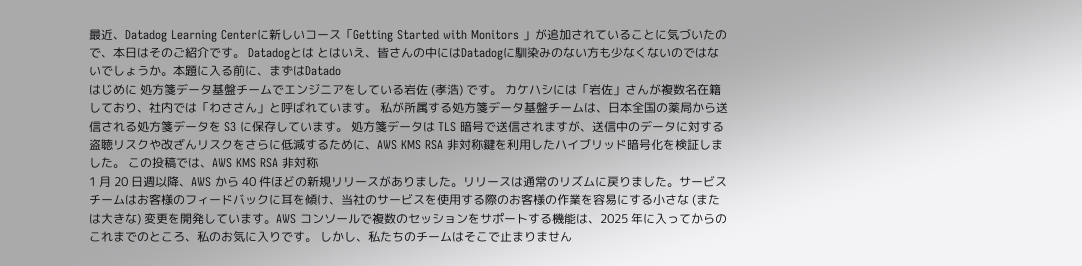最近、Datadog Learning Centerに新しいコース「Getting Started with Monitors 」が追加されていることに気づいたので、本日はそのご紹介です。 Datadogとは とはいえ、皆さんの中にはDatadogに馴染みのない方も少なくないのではないでしょうか。本題に入る前に、まずはDatado
はじめに 処方箋データ基盤チームでエンジニアをしている岩佐 (孝浩) です。 カケハシには「岩佐」さんが複数名在籍しており、社内では「わささん」と呼ばれています。 私が所属する処方箋データ基盤チームは、日本全国の薬局から送信される処方箋データを S3 に保存しています。 処方箋データは TLS 暗号で送信されますが、送信中のデータに対する盗聴リスクや改ざんリスクをさらに低減するために、AWS KMS RSA 非対称鍵を利用したハイブリッド暗号化を検証しました。 この投稿では、AWS KMS RSA 非対称
1 月 20 日週以降、AWS から 40 件ほどの新規リリースがありました。リリースは通常のリズムに戻りました。サービスチームはお客様のフィードバックに耳を傾け、当社のサービスを使用する際のお客様の作業を容易にする小さな (または大きな) 変更を開発しています。AWS コンソールで複数のセッションをサポートする機能は、2025 年に入ってからのこれまでのところ、私のお気に入りです。 しかし、私たちのチームはそこで止まりません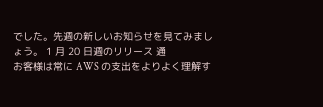でした。先週の新しいお知らせを見てみましょう。 1 月 20 日週のリリース 通
お客様は常に AWS の支出をよりよく理解す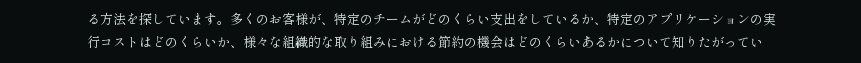る方法を探しています。多くのお客様が、特定のチームがどのくらい支出をしているか、特定のアプリケーションの実行コストはどのくらいか、様々な組織的な取り組みにおける節約の機会はどのくらいあるかについて知りたがってい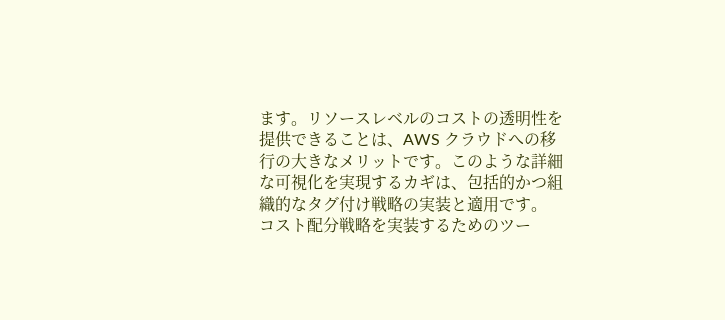ます。リソースレベルのコストの透明性を提供できることは、AWS クラウドへの移行の大きなメリットです。このような詳細な可視化を実現するカギは、包括的かつ組織的なタグ付け戦略の実装と適用です。 コスト配分戦略を実装するためのツー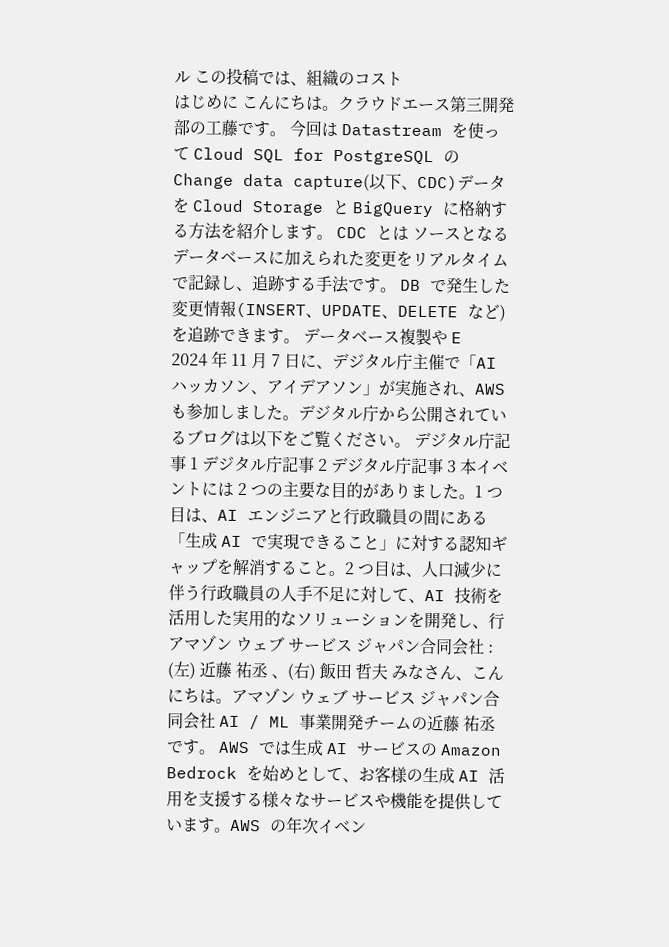ル この投稿では、組織のコスト
はじめに こんにちは。クラウドエース第三開発部の工藤です。 今回は Datastream を使って Cloud SQL for PostgreSQL の Change data capture(以下、CDC)データを Cloud Storage と BigQuery に格納する方法を紹介します。 CDC とは ソースとなるデータベースに加えられた変更をリアルタイムで記録し、追跡する手法です。 DB で発生した変更情報(INSERT、UPDATE、DELETE など)を追跡できます。 データベース複製や E
2024 年 11 月 7 日に、デジタル庁主催で「AI ハッカソン、アイデアソン」が実施され、AWS も参加しました。デジタル庁から公開されているブログは以下をご覧ください。 デジタル庁記事 1 デジタル庁記事 2 デジタル庁記事 3 本イベントには 2 つの主要な目的がありました。1 つ目は、AI エンジニアと行政職員の間にある「生成 AI で実現できること」に対する認知ギャップを解消すること。2 つ目は、人口減少に伴う行政職員の人手不足に対して、AI 技術を活用した実用的なソリューションを開発し、行
アマゾン ウェブ サービス ジャパン合同会社 : (左) 近藤 祐丞 、(右) 飯田 哲夫 みなさん、こんにちは。アマゾン ウェブ サービス ジャパン合同会社 AI / ML 事業開発チームの近藤 祐丞です。 AWS では生成 AI サービスの Amazon Bedrock を始めとして、お客様の生成 AI 活用を支援する様々なサービスや機能を提供しています。AWS の年次イベン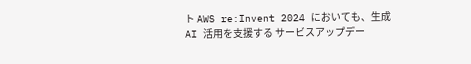ト AWS re:Invent 2024 においても、生成 AI 活用を支援する サービスアップデー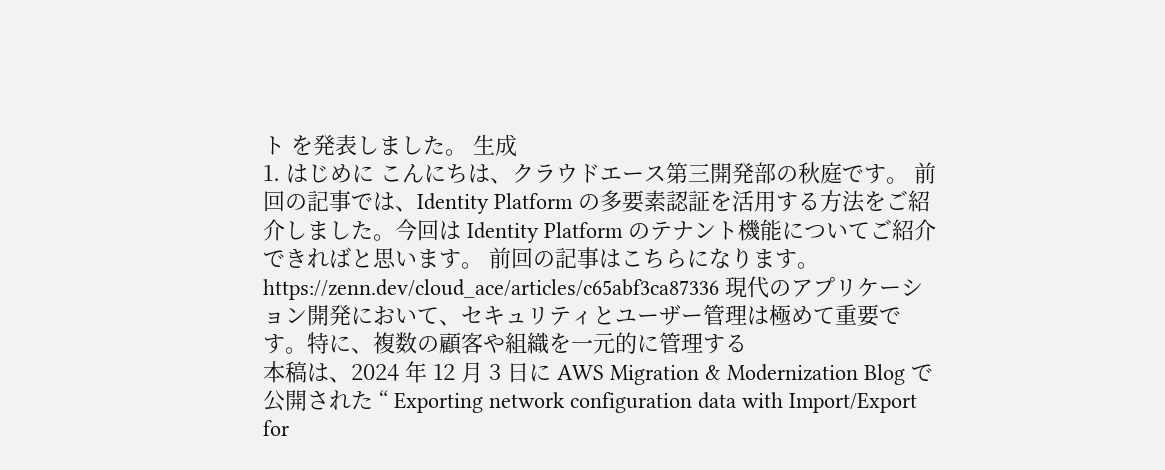ト を発表しました。 生成
1. はじめに こんにちは、クラウドエース第三開発部の秋庭です。 前回の記事では、Identity Platform の多要素認証を活用する方法をご紹介しました。今回は Identity Platform のテナント機能についてご紹介できればと思います。 前回の記事はこちらになります。 https://zenn.dev/cloud_ace/articles/c65abf3ca87336 現代のアプリケーション開発において、セキュリティとユーザー管理は極めて重要です。特に、複数の顧客や組織を一元的に管理する
本稿は、2024 年 12 月 3 日に AWS Migration & Modernization Blog で公開された “ Exporting network configuration data with Import/Export for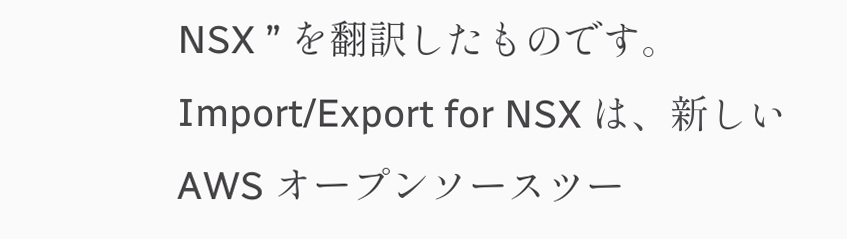NSX ” を翻訳したものです。 Import/Export for NSX は、新しい AWS オープンソースツー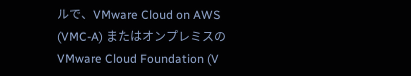ルで、VMware Cloud on AWS (VMC-A) またはオンプレミスの VMware Cloud Foundation (V